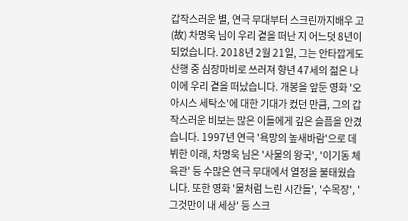갑작스러운 별, 연극 무대부터 스크린까지배우 고(故) 차명욱 님이 우리 곁을 떠난 지 어느덧 8년이 되었습니다. 2018년 2월 21일, 그는 안타깝게도 산행 중 심장마비로 쓰러져 향년 47세의 젊은 나이에 우리 곁을 떠났습니다. 개봉을 앞둔 영화 '오아시스 세탁소'에 대한 기대가 컸던 만큼, 그의 갑작스러운 비보는 많은 이들에게 깊은 슬픔을 안겼습니다. 1997년 연극 '욕망의 높새바람'으로 데뷔한 이래, 차명욱 님은 '사물의 왕국', '이기동 체육관' 등 수많은 연극 무대에서 열정을 불태웠습니다. 또한 영화 '물처럼 느린 시간들', '수목장', '그것만이 내 세상' 등 스크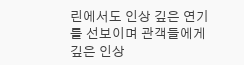린에서도 인상 깊은 연기를 선보이며 관객들에게 깊은 인상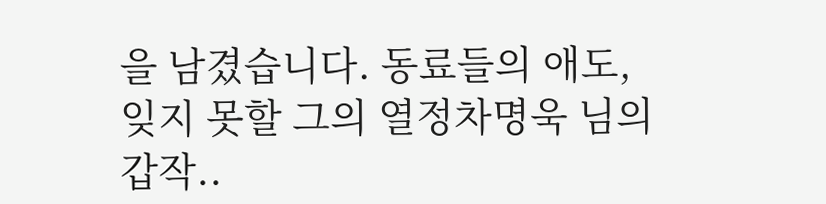을 남겼습니다. 동료들의 애도, 잊지 못할 그의 열정차명욱 님의 갑작..